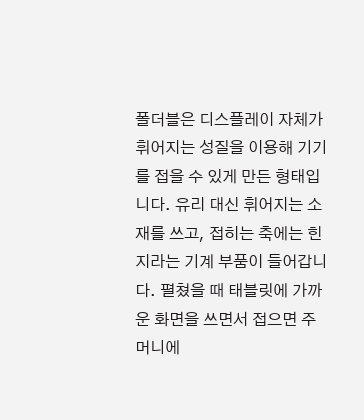폴더블은 디스플레이 자체가 휘어지는 성질을 이용해 기기를 접을 수 있게 만든 형태입니다. 유리 대신 휘어지는 소재를 쓰고, 접히는 축에는 힌지라는 기계 부품이 들어갑니다. 펼쳤을 때 태블릿에 가까운 화면을 쓰면서 접으면 주머니에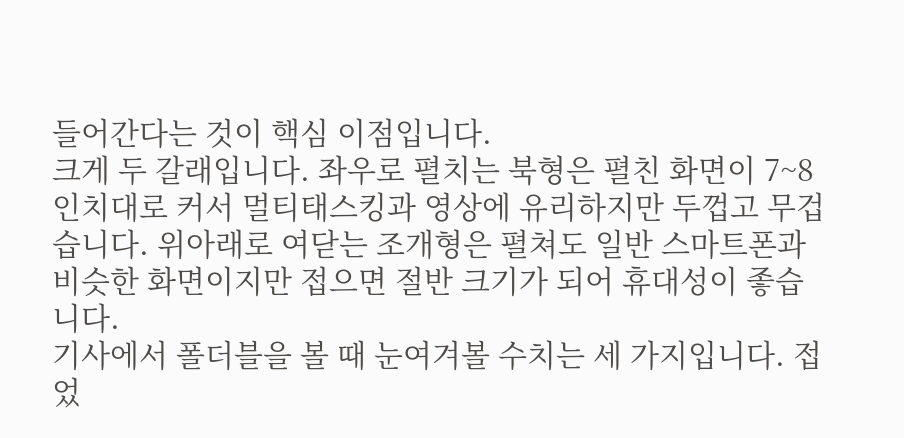들어간다는 것이 핵심 이점입니다.
크게 두 갈래입니다. 좌우로 펼치는 북형은 펼친 화면이 7~8인치대로 커서 멀티태스킹과 영상에 유리하지만 두껍고 무겁습니다. 위아래로 여닫는 조개형은 펼쳐도 일반 스마트폰과 비슷한 화면이지만 접으면 절반 크기가 되어 휴대성이 좋습니다.
기사에서 폴더블을 볼 때 눈여겨볼 수치는 세 가지입니다. 접었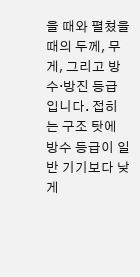을 때와 펼쳤을 때의 두께, 무게, 그리고 방수·방진 등급입니다. 접히는 구조 탓에 방수 등급이 일반 기기보다 낮게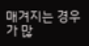매겨지는 경우가 많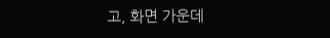고, 화면 가운데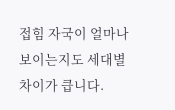접힘 자국이 얼마나 보이는지도 세대별 차이가 큽니다.